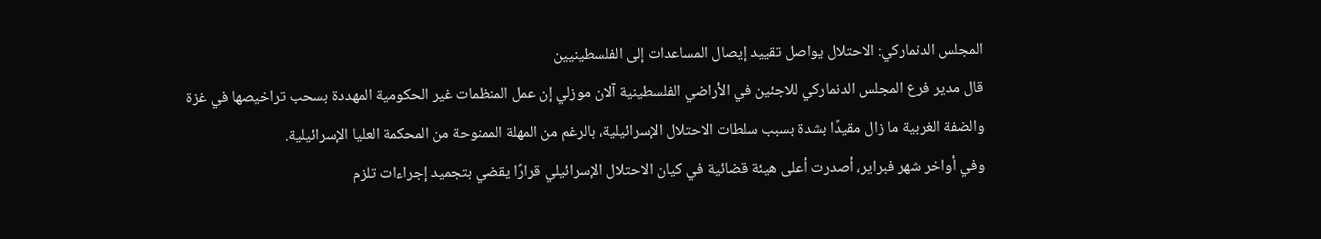المجلس الدنماركي: الاحتلال يواصل تقييد إيصال المساعدات إلى الفلسطينيين
قال مدير فرع المجلس الدنماركي للاجئين في الأراضي الفلسطينية آلان موزلي إن عمل المنظمات غير الحكومية المهددة بسحب تراخيصها في غزة والضفة الغربية ما زال مقيدًا بشدة بسبب سلطات الاحتلال الإسرائيلية، بالرغم من المهلة الممنوحة من المحكمة العليا الإسرائيلية.
وفي أواخر شهر فبراير، أصدرت أعلى هيئة قضائية في كيان الاحتلال الإسرائيلي قرارًا يقضي بتجميد إجراءات تلزم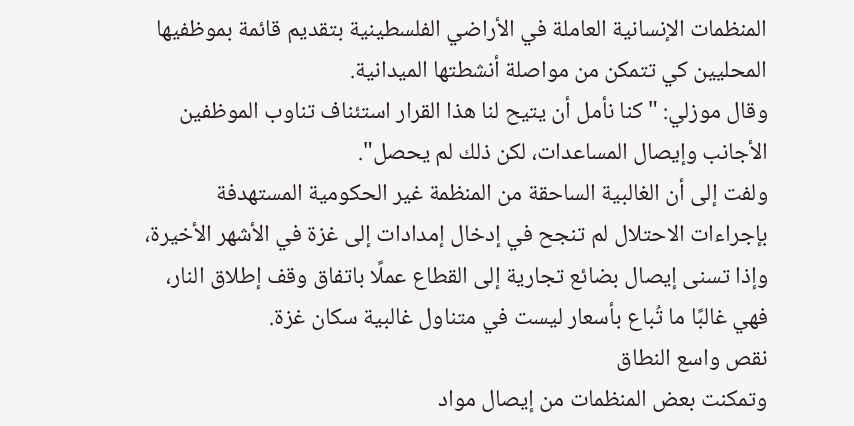المنظمات الإنسانية العاملة في الأراضي الفلسطينية بتقديم قائمة بموظفيها المحليين كي تتمكن من مواصلة أنشطتها الميدانية.
وقال موزلي: "كنا نأمل أن يتيح لنا هذا القرار استئناف تناوب الموظفين الأجانب وإيصال المساعدات، لكن ذلك لم يحصل".
ولفت إلى أن الغالبية الساحقة من المنظمة غير الحكومية المستهدفة بإجراءات الاحتلال لم تنجح في إدخال إمدادات إلى غزة في الأشهر الأخيرة، وإذا تسنى إيصال بضائع تجارية إلى القطاع عملًا باتفاق وقف إطلاق النار، فهي غالبًا ما تُباع بأسعار ليست في متناول غالبية سكان غزة.
نقص واسع النطاق
وتمكنت بعض المنظمات من إيصال مواد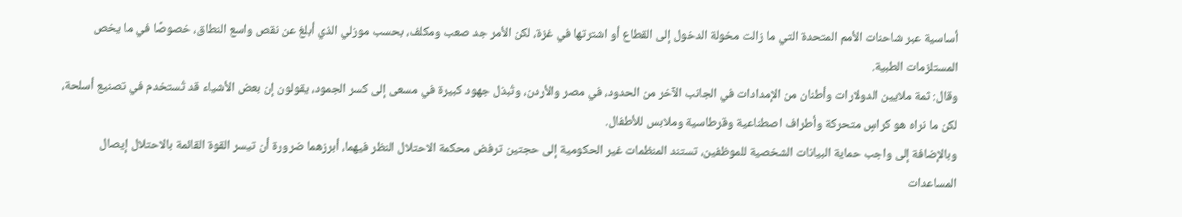أساسية عبر شاحنات الأمم المتحدة التي ما زالت مخولة الدخول إلى القطاع أو اشترتها في غزة، لكن الأمر جد صعب ومكلف، بحسب موزلي الذي أبلغ عن نقص واسع النطاق، خصوصًا في ما يخص المستلزمات الطبية.
وقال: ثمة ملايين الدولارات وأطنان من الإمدادات في الجانب الآخر من الحدود، في مصر والأردن، وتُبذل جهود كبيرة في مسعى إلى كسر الجمود، يقولون إن بعض الأشياء قد تُستخدم في تصنيع أسلحة، لكن ما نراه هو كراسٍ متحركة وأطراف اصطناعية وقرطاسية وملابس للأطفال.
وبالإضافة إلى واجب حماية البيانات الشخصية للموظفين، تستند المنظمات غير الحكومية إلى حجتين ترفض محكمة الاحتلال النظر فيهما، أبرزهما ضرورة أن تيسر القوة القائمة بالاحتلال إيصال المساعدات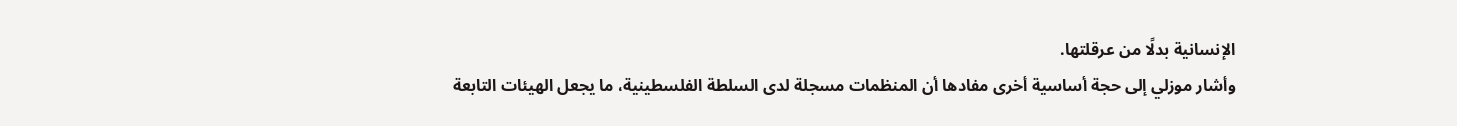الإنسانية بدلًا من عرقلتها.
وأشار موزلي إلى حجة أساسية أخرى مفادها أن المنظمات مسجلة لدى السلطة الفلسطينية، ما يجعل الهيئات التابعة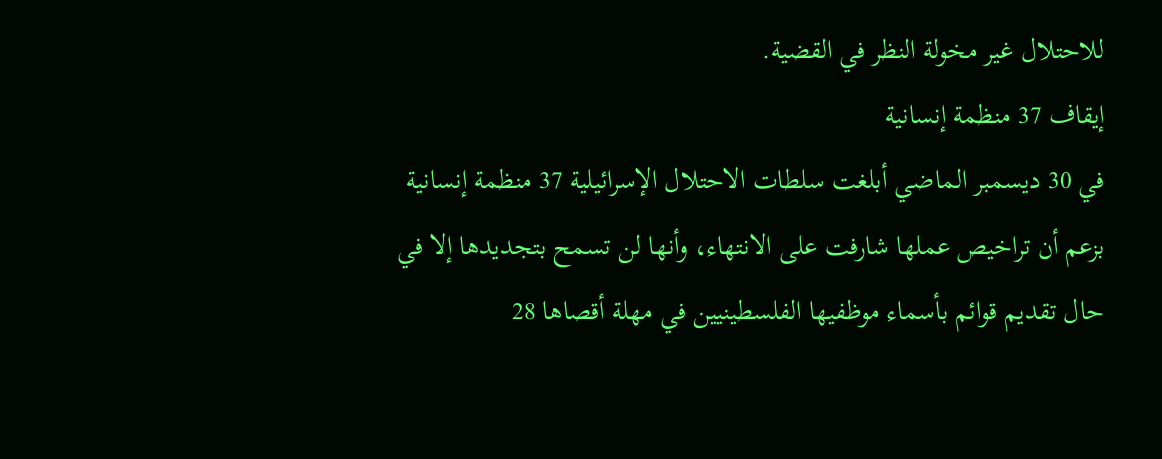للاحتلال غير مخولة النظر في القضية.
إيقاف 37 منظمة إنسانية
في 30 ديسمبر الماضي أبلغت سلطات الاحتلال الإسرائيلية 37 منظمة إنسانية بزعم أن تراخيص عملها شارفت على الانتهاء، وأنها لن تسمح بتجديدها إلا في حال تقديم قوائم بأسماء موظفيها الفلسطينيين في مهلة أقصاها 28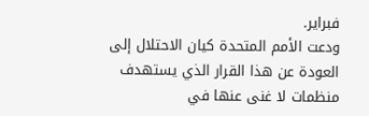فبراير.
ودعت الأمم المتحدة كيان الاحتلال إلى العودة عن هذا القرار الذي يستهدف منظمات لا غنى عنها في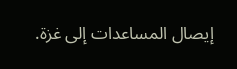إيصال المساعدات إلى غزة.